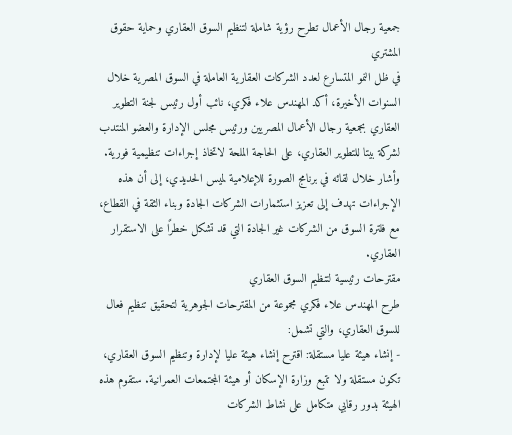جمعية رجال الأعمال تطرح رؤية شاملة لتنظيم السوق العقاري وحماية حقوق المشتري
في ظل النمو المتسارع لعدد الشركات العقارية العاملة في السوق المصرية خلال السنوات الأخيرة، أكد المهندس علاء فكري، نائب أول رئيس لجنة التطوير العقاري بجمعية رجال الأعمال المصريين ورئيس مجلس الإدارة والعضو المنتدب لشركة بيتا للتطوير العقاري، على الحاجة الملحة لاتخاذ إجراءات تنظيمية فورية. وأشار خلال لقائه في برنامج الصورة للإعلامية لميس الحديدي، إلى أن هذه الإجراءات تهدف إلى تعزيز استثمارات الشركات الجادة وبناء الثقة في القطاع، مع فلترة السوق من الشركات غير الجادة التي قد تشكل خطرًا على الاستقرار العقاري.
مقترحات رئيسية لتنظيم السوق العقاري
طرح المهندس علاء فكري مجموعة من المقترحات الجوهرية لتحقيق تنظيم فعال للسوق العقاري، والتي تشمل:
- إنشاء هيئة عليا مستقلة: اقترح إنشاء هيئة عليا لإدارة وتنظيم السوق العقاري، تكون مستقلة ولا تتبع وزارة الإسكان أو هيئة المجتمعات العمرانية. ستقوم هذه الهيئة بدور رقابي متكامل على نشاط الشركات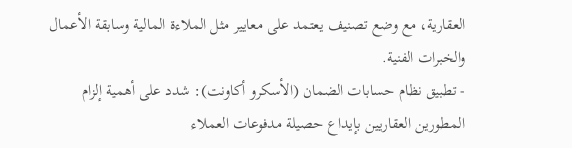العقارية، مع وضع تصنيف يعتمد على معايير مثل الملاءة المالية وسابقة الأعمال والخبرات الفنية.
- تطبيق نظام حسابات الضمان (الأسكرو أكاونت): شدد على أهمية إلزام المطورين العقاريين بإيداع حصيلة مدفوعات العملاء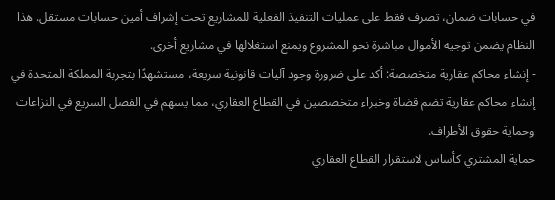في حسابات ضمان، تصرف فقط على عمليات التنفيذ الفعلية للمشاريع تحت إشراف أمين حسابات مستقل. هذا النظام يضمن توجيه الأموال مباشرة نحو المشروع ويمنع استغلالها في مشاريع أخرى.
- إنشاء محاكم عقارية متخصصة: أكد على ضرورة وجود آليات قانونية سريعة، مستشهدًا بتجربة المملكة المتحدة في إنشاء محاكم عقارية تضم قضاة وخبراء متخصصين في القطاع العقاري، مما يسهم في الفصل السريع في النزاعات وحماية حقوق الأطراف.
حماية المشتري كأساس لاستقرار القطاع العقاري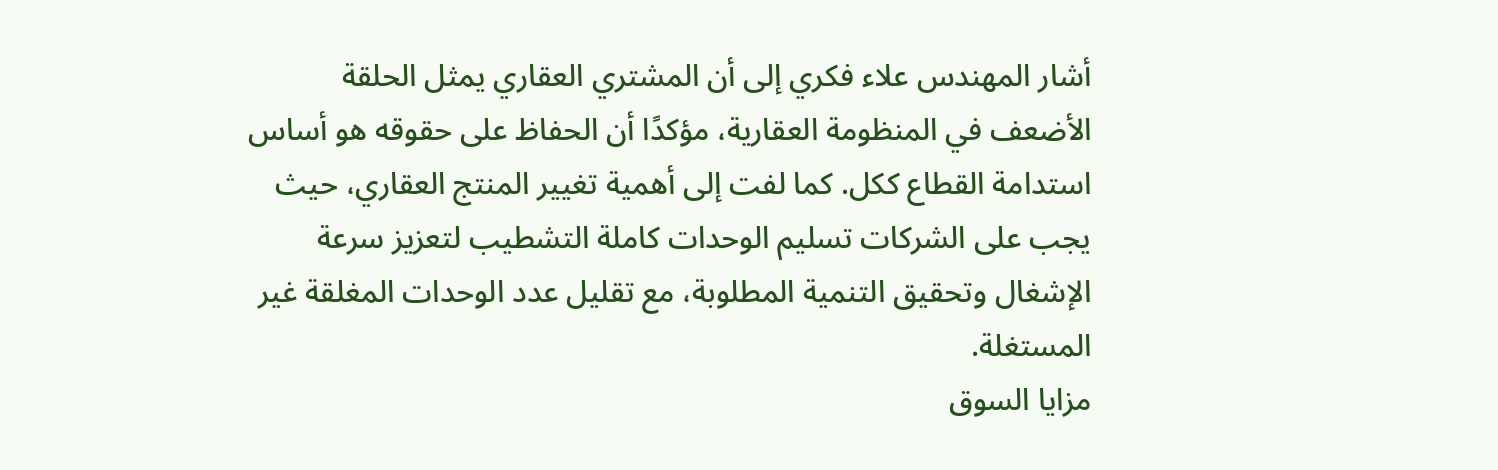أشار المهندس علاء فكري إلى أن المشتري العقاري يمثل الحلقة الأضعف في المنظومة العقارية، مؤكدًا أن الحفاظ على حقوقه هو أساس استدامة القطاع ككل. كما لفت إلى أهمية تغيير المنتج العقاري، حيث يجب على الشركات تسليم الوحدات كاملة التشطيب لتعزيز سرعة الإشغال وتحقيق التنمية المطلوبة، مع تقليل عدد الوحدات المغلقة غير المستغلة.
مزايا السوق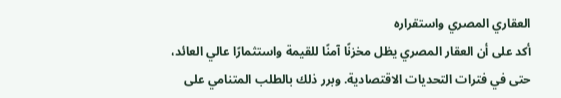العقاري المصري واستقراره
أكد على أن العقار المصري يظل مخزنًا آمنًا للقيمة واستثمارًا عالي العائد، حتى في فترات التحديات الاقتصادية. وبرر ذلك بالطلب المتنامي على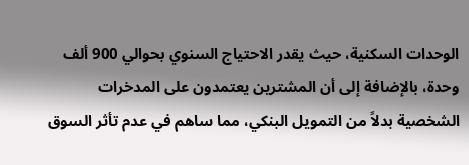الوحدات السكنية، حيث يقدر الاحتياج السنوي بحوالي 900 ألف وحدة، بالإضافة إلى أن المشترين يعتمدون على المدخرات الشخصية بدلاً من التمويل البنكي، مما ساهم في عدم تأثر السوق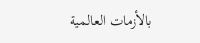بالأزمات العالمية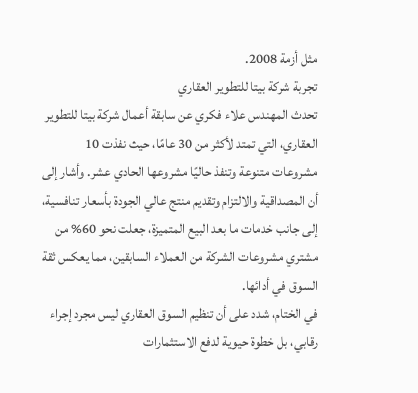مثل أزمة 2008.
تجربة شركة بيتا للتطوير العقاري
تحدث المهندس علاء فكري عن سابقة أعمال شركة بيتا للتطوير العقاري، التي تمتد لأكثر من 30 عامًا، حيث نفذت 10 مشروعات متنوعة وتنفذ حاليًا مشروعها الحادي عشر. وأشار إلى أن المصداقية والالتزام وتقديم منتج عالي الجودة بأسعار تنافسية، إلى جانب خدمات ما بعد البيع المتميزة، جعلت نحو 60% من مشتري مشروعات الشركة من العملاء السابقين، مما يعكس ثقة السوق في أدائها.
في الختام، شدد على أن تنظيم السوق العقاري ليس مجرد إجراء رقابي، بل خطوة حيوية لدفع الاستثمارات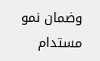وضمان نمو مستدام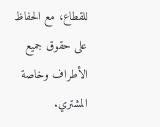للقطاع، مع الحفاظ على حقوق جميع الأطراف وخاصة المشتري.